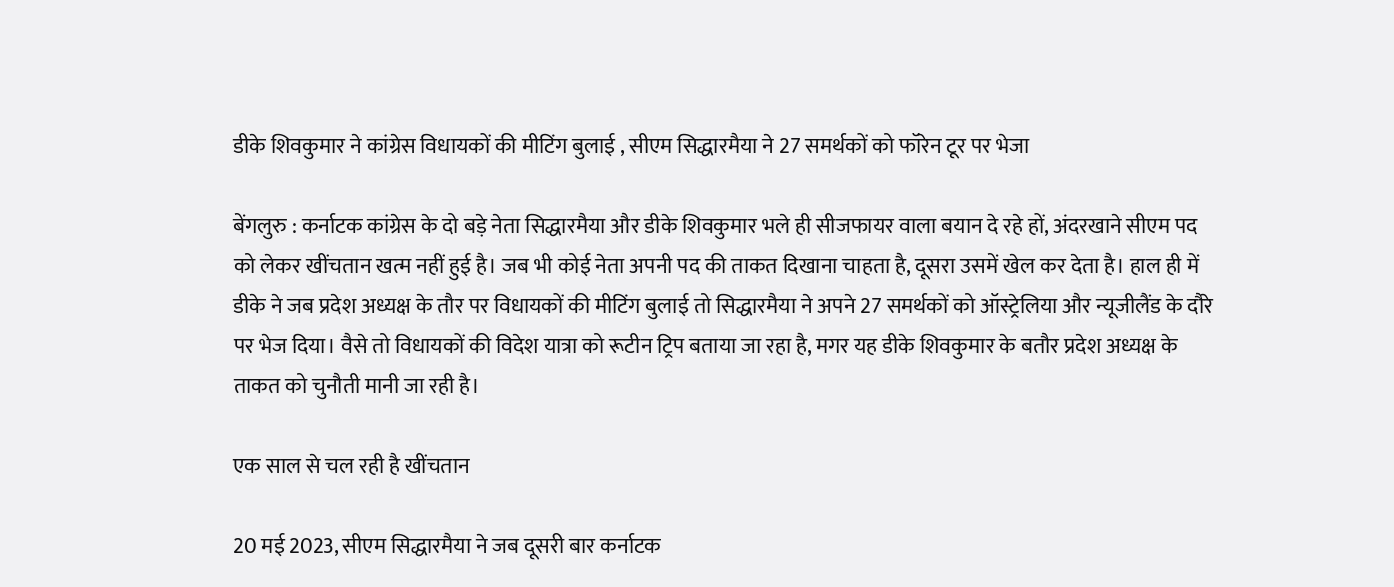डीके शिवकुमार ने कांग्रेस विधायकों की मीटिंग बुलाई , सीएम सिद्धारमैया ने 27 समर्थकों को फॉरेन टूर पर भेजा

बेंगलुरु : कर्नाटक कांग्रेस के दो बड़े नेता सिद्धारमैया और डीके शिवकुमार भले ही सीजफायर वाला बयान दे रहे हों, अंदरखाने सीएम पद को लेकर खींचतान खत्म नहीं हुई है। जब भी कोई नेता अपनी पद की ताकत दिखाना चाहता है, दूसरा उसमें खेल कर देता है। हाल ही में डीके ने जब प्रदेश अध्यक्ष के तौर पर विधायकों की मीटिंग बुलाई तो सिद्धारमैया ने अपने 27 समर्थकों को ऑस्ट्रेलिया और न्यूजीलैंड के दौरे पर भेज दिया। वैसे तो विधायकों की विदेश यात्रा को रूटीन ट्रिप बताया जा रहा है, मगर यह डीके शिवकुमार के बतौर प्रदेश अध्यक्ष के ताकत को चुनौती मानी जा रही है।

एक साल से चल रही है खींचतान

20 मई 2023, सीएम सिद्धारमैया ने जब दूसरी बार कर्नाटक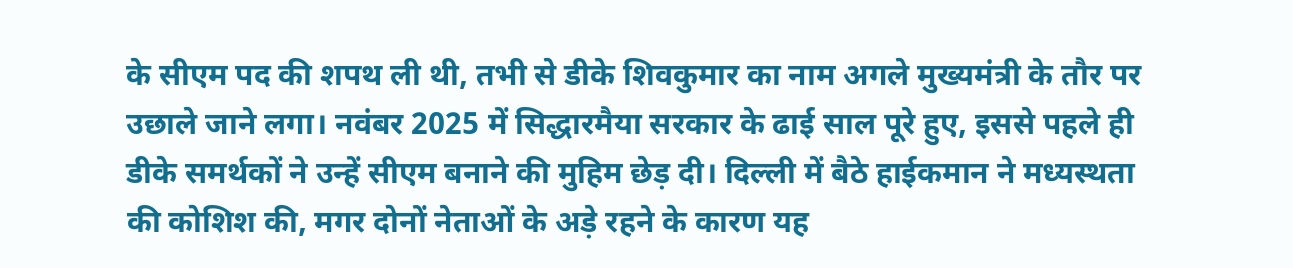के सीएम पद की शपथ ली थी, तभी से डीके शिवकुमार का नाम अगले मुख्यमंत्री के तौर पर उछाले जाने लगा। नवंबर 2025 में सिद्धारमैया सरकार के ढाई साल पूरे हुए, इससे पहले ही डीके समर्थकों ने उन्हें सीएम बनाने की मुहिम छेड़ दी। दिल्ली में बैठे हाईकमान ने मध्यस्थता की कोशिश की, मगर दोनों नेताओं के अड़े रहने के कारण यह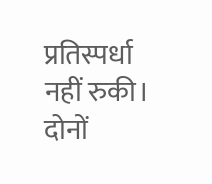प्रतिस्पर्धा नहीं रुकी। दोनों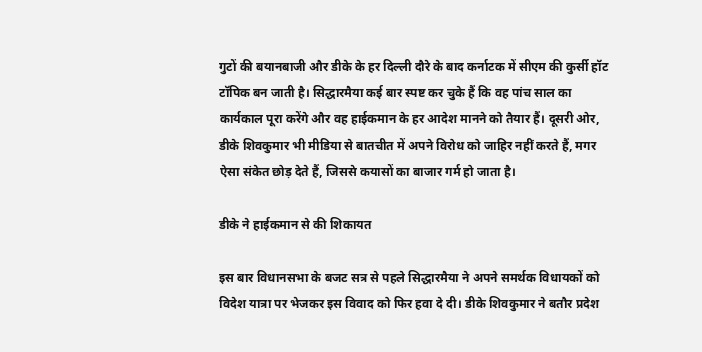गुटों की बयानबाजी और डीके के हर दिल्ली दौरे के बाद कर्नाटक में सीएम की कुर्सी हॉट टॉपिक बन जाती है। सिद्धारमैया कई बार स्पष्ट कर चुके हैं कि वह पांच साल का कार्यकाल पूरा करेंगे और वह हाईकमान के हर आदेश मानने को तैयार हैं। दूसरी ओर, डीके शिवकुमार भी मीडिया से बातचीत में अपने विरोध को जाहिर नहीं करते हैं, मगर ऐसा संकेत छोड़ देते हैं, जिससे कयासों का बाजार गर्म हो जाता है।

डीके ने हाईकमान से की शिकायत

इस बार विधानसभा के बजट सत्र से पहले सिद्धारमैया ने अपने समर्थक विधायकों को विदेश यात्रा पर भेजकर इस विवाद को फिर हवा दे दी। डीके शिवकुमार ने बतौर प्रदेश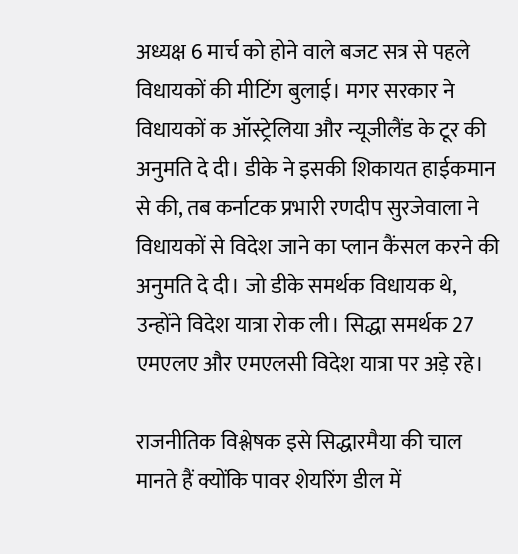अध्यक्ष 6 मार्च को होने वाले बजट सत्र से पहले विधायकों की मीटिंग बुलाई। मगर सरकार ने विधायकों क ऑस्ट्रेलिया और न्यूजीलैंड के टूर की अनुमति दे दी। डीके ने इसकी शिकायत हाईकमान से की, तब कर्नाटक प्रभारी रणदीप सुरजेवाला ने विधायकों से विदेश जाने का प्लान कैंसल करने की अनुमति दे दी। जो डीके समर्थक विधायक थे, उन्होंने विदेश यात्रा रोक ली। सिद्धा समर्थक 27 एमएलए और एमएलसी विदेश यात्रा पर अड़े रहे।

राजनीतिक विश्लेषक इसे सिद्धारमैया की चाल मानते हैं क्योंकि पावर शेयरिंग डील में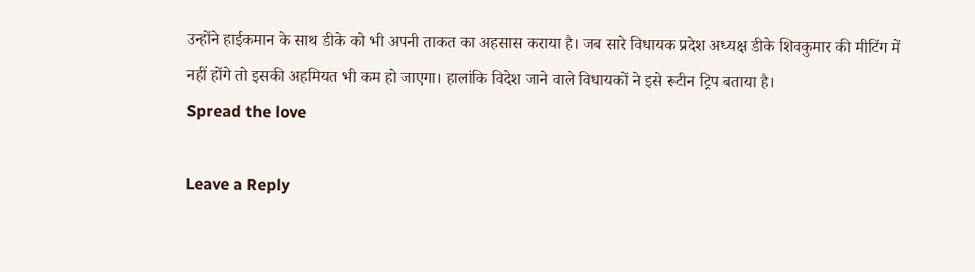उन्होंने हाईकमान के साथ डीके को भी अपनी ताकत का अहसास कराया है। जब सारे विधायक प्रदेश अध्यक्ष डीके शिवकुमार की मीटिंग में नहीं होंगे तो इसकी अहमियत भी कम हो जाएगा। हालांकि विदेश जाने वाले विधायकों ने इसे रूटीन ट्रिप बताया है।
Spread the love

Leave a Reply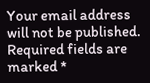Your email address will not be published. Required fields are marked *